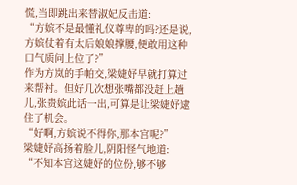慌,当即跳出来替淑妃反击道:
“方嫔不是最懂礼仪尊卑的吗?还是说,方嫔仗着有太后娘娘撑腰,便敢用这种口气质问上位了?”
作为方岚的手帕交,梁婕妤早就打算过来帮衬。但好几次想张嘴都没赶上趟儿,张贵嫔此话一出,可算是让梁婕妤逮住了机会。
“好啊,方嫔说不得你,那本宫呢?”
梁婕妤高扬着脸儿,阴阳怪气地道:
“不知本宫这婕妤的位份,够不够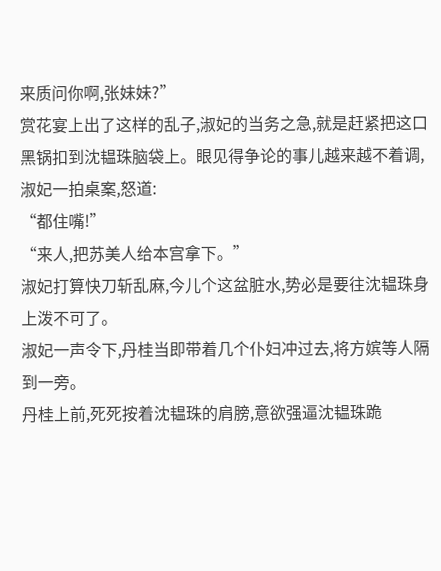来质问你啊,张妹妹?”
赏花宴上出了这样的乱子,淑妃的当务之急,就是赶紧把这口黑锅扣到沈韫珠脑袋上。眼见得争论的事儿越来越不着调,淑妃一拍桌案,怒道:
“都住嘴!”
“来人,把苏美人给本宫拿下。”
淑妃打算快刀斩乱麻,今儿个这盆脏水,势必是要往沈韫珠身上泼不可了。
淑妃一声令下,丹桂当即带着几个仆妇冲过去,将方嫔等人隔到一旁。
丹桂上前,死死按着沈韫珠的肩膀,意欲强逼沈韫珠跪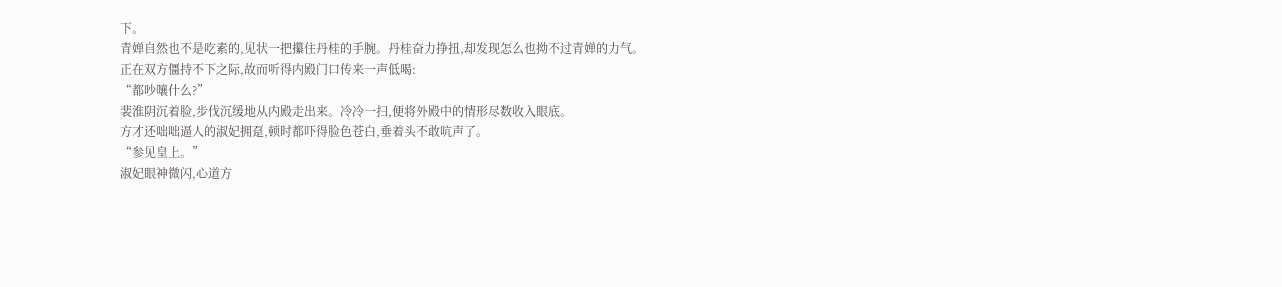下。
青婵自然也不是吃素的,见状一把攥住丹桂的手腕。丹桂奋力挣扭,却发现怎么也拗不过青婵的力气。
正在双方僵持不下之际,故而听得内殿门口传来一声低喝:
“都吵嚷什么?”
裴淮阴沉着脸,步伐沉缓地从内殿走出来。冷冷一扫,便将外殿中的情形尽数收入眼底。
方才还咄咄逼人的淑妃拥趸,顿时都吓得脸色苍白,垂着头不敢吭声了。
“参见皇上。”
淑妃眼神微闪,心道方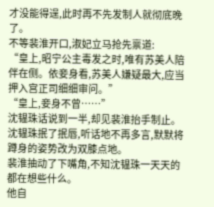才没能得逞,此时再不先发制人就彻底晚了。
不等裴淮开口,淑妃立马抢先禀道:
“皇上,昭宁公主毒发之时,唯有苏美人陪伴在侧。依妾身看,苏美人嫌疑最大,应当押入宫正司细细审问。”
“皇上,妾身不曾……”
沈韫珠话说到一半,却见裴淮抬手制止。
沈韫珠抿了抿唇,听话地不再多言,默默将蹲身的姿势改为双膝点地。
裴淮抽动了下嘴角,不知沈韫珠一天天的都在想些什么。
他自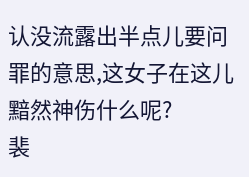认没流露出半点儿要问罪的意思,这女子在这儿黯然神伤什么呢?
裴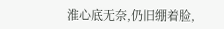淮心底无奈,仍旧绷着脸,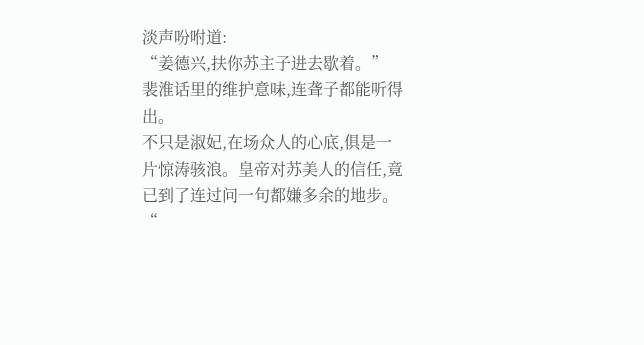淡声吩咐道:
“姜德兴,扶你苏主子进去歇着。”
裴淮话里的维护意味,连聋子都能听得出。
不只是淑妃,在场众人的心底,俱是一片惊涛骇浪。皇帝对苏美人的信任,竟已到了连过问一句都嫌多余的地步。
“